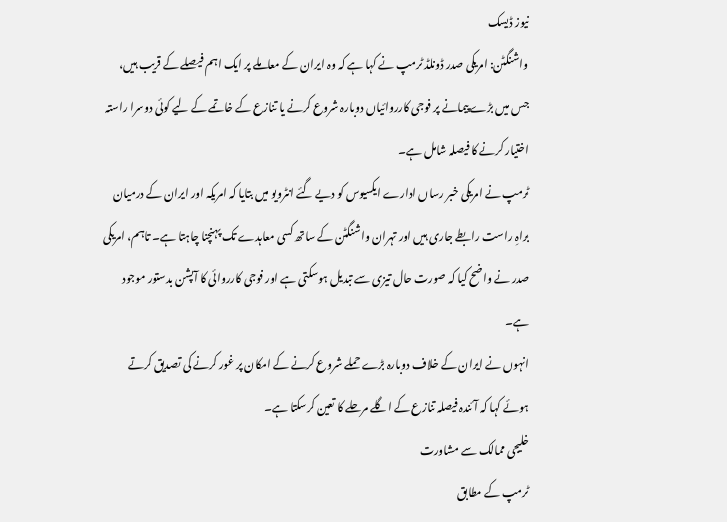نیوز ڈیسک
واشنگٹن: امریکی صدر ڈونلڈ ٹرمپ نے کہا ہے کہ وہ ایران کے معاملے پر ایک اہم فیصلے کے قریب ہیں، جس میں بڑے پیمانے پر فوجی کارروائیاں دوبارہ شروع کرنے یا تنازع کے خاتمے کے لیے کوئی دوسرا راستہ اختیار کرنے کا فیصلہ شامل ہے۔
ٹرمپ نے امریکی خبر رساں ادارے ایکسیوس کو دیے گئے انٹرویو میں بتایا کہ امریکہ اور ایران کے درمیان براہِ راست رابطے جاری ہیں اور تہران واشنگٹن کے ساتھ کسی معاہدے تک پہنچنا چاہتا ہے۔ تاہم، امریکی صدر نے واضح کیا کہ صورت حال تیزی سے تبدیل ہوسکتی ہے اور فوجی کارروائی کا آپشن بدستور موجود ہے۔
انہوں نے ایران کے خلاف دوبارہ بڑے حملے شروع کرنے کے امکان پر غور کرنے کی تصدیق کرتے ہوئے کہا کہ آئندہ فیصلہ تنازع کے اگلے مرحلے کا تعین کرسکتا ہے۔
خلیجی ممالک سے مشاورت
ٹرمپ کے مطابق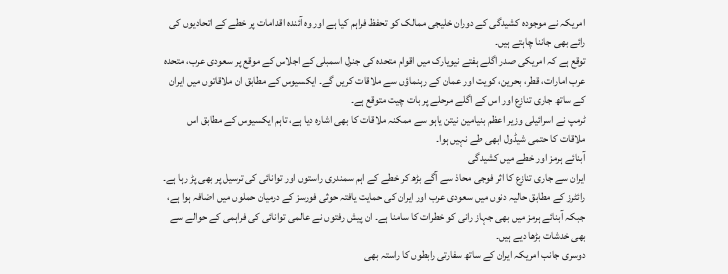امریکہ نے موجودہ کشیدگی کے دوران خلیجی ممالک کو تحفظ فراہم کیا ہے اور وہ آئندہ اقدامات پر خطے کے اتحادیوں کی رائے بھی جاننا چاہتے ہیں۔
توقع ہے کہ امریکی صدر اگلے ہفتے نیویارک میں اقوام متحدہ کی جنرل اسمبلی کے اجلاس کے موقع پر سعودی عرب، متحدہ عرب امارات، قطر، بحرین، کویت اور عمان کے رہنماؤں سے ملاقات کریں گے۔ ایکسیوس کے مطابق ان ملاقاتوں میں ایران کے ساتھ جاری تنازع اور اس کے اگلے مرحلے پر بات چیت متوقع ہے۔
ٹرمپ نے اسرائیلی وزیر اعظم بنیامین نیتن یاہو سے ممکنہ ملاقات کا بھی اشارہ دیا ہے، تاہم ایکسیوس کے مطابق اس ملاقات کا حتمی شیڈول ابھی طے نہیں ہوا۔
آبنائے ہرمز اور خطے میں کشیدگی
ایران سے جاری تنازع کا اثر فوجی محاذ سے آگے بڑھ کر خطے کے اہم سمندری راستوں اور توانائی کی ترسیل پر بھی پڑ رہا ہے۔
رائٹرز کے مطابق حالیہ دنوں میں سعودی عرب اور ایران کی حمایت یافتہ حوثی فورسز کے درمیان حملوں میں اضافہ ہوا ہے، جبکہ آبنائے ہرمز میں بھی جہاز رانی کو خطرات کا سامنا ہے۔ ان پیش رفتوں نے عالمی توانائی کی فراہمی کے حوالے سے بھی خدشات بڑھا دیے ہیں۔
دوسری جانب امریکہ ایران کے ساتھ سفارتی رابطوں کا راستہ بھی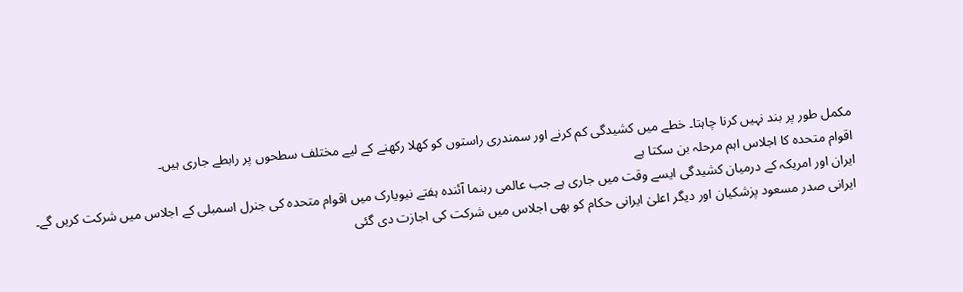مکمل طور پر بند نہیں کرنا چاہتا۔ خطے میں کشیدگی کم کرنے اور سمندری راستوں کو کھلا رکھنے کے لیے مختلف سطحوں پر رابطے جاری ہیں۔
اقوام متحدہ کا اجلاس اہم مرحلہ بن سکتا ہے
ایران اور امریکہ کے درمیان کشیدگی ایسے وقت میں جاری ہے جب عالمی رہنما آئندہ ہفتے نیویارک میں اقوام متحدہ کی جنرل اسمبلی کے اجلاس میں شرکت کریں گے۔
ایرانی صدر مسعود پزشکیان اور دیگر اعلیٰ ایرانی حکام کو بھی اجلاس میں شرکت کی اجازت دی گئی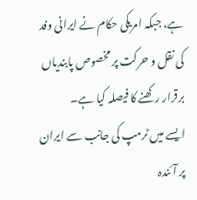ہے، جبکہ امریکی حکام نے ایرانی وفد کی نقل و حرکت پر مخصوص پابندیاں برقرار رکھنے کا فیصلہ کیا ہے۔
ایسے میں ٹرمپ کی جانب سے ایران پر آئندہ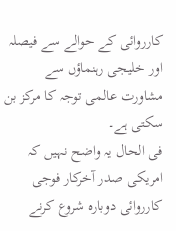کارروائی کے حوالے سے فیصلہ اور خلیجی رہنماؤں سے مشاورت عالمی توجہ کا مرکز بن سکتی ہے۔
فی الحال یہ واضح نہیں کہ امریکی صدر آخرکار فوجی کارروائی دوبارہ شروع کرنے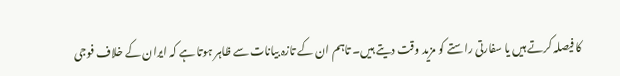کا فیصلہ کرتے ہیں یا سفارتی راستے کو مزید وقت دیتے ہیں۔ تاہم ان کے تازہ بیانات سے ظاہر ہوتا ہے کہ ایران کے خلاف فوجی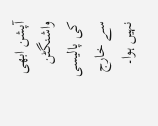آپشن ابھی واشنگٹن کی پالیسی سے خارج نہیں ہوا۔